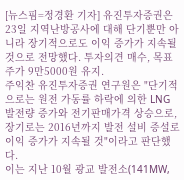[뉴스핌=정경환 기자] 유진투자증권은 23일 지역난방공사에 대해 단기뿐만 아니라 장기적으로도 이익 증가가 지속될 것으로 전망했다. 투자의견 매수, 목표주가 9만5000원 유지.
주익찬 유진투자증권 연구원은 "단기적으로는 원전 가동률 하락에 의한 LNG 발전량 증가와 전기판매가격 상승으로, 장기로는 2016년까지 발전 설비 증설로 이익 증가가 지속될 것"이라고 판단했다.
이는 지난 10월 광교 발전소(141MW,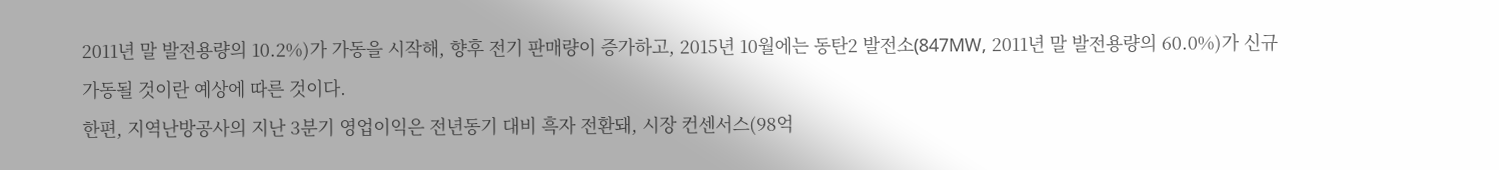2011년 말 발전용량의 10.2%)가 가동을 시작해, 향후 전기 판매량이 증가하고, 2015년 10월에는 동탄2 발전소(847MW, 2011년 말 발전용량의 60.0%)가 신규 가동될 것이란 예상에 따른 것이다.
한편, 지역난방공사의 지난 3분기 영업이익은 전년동기 대비 흑자 전환돼, 시장 컨센서스(98억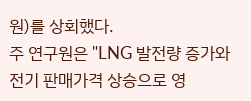원)를 상회했다.
주 연구원은 "LNG 발전량 증가와 전기 판매가격 상승으로 영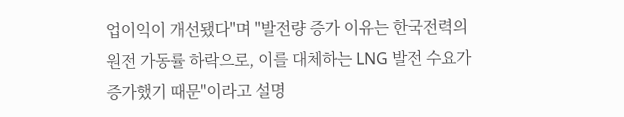업이익이 개선됐다"며 "발전량 증가 이유는 한국전력의 원전 가동률 하락으로, 이를 대체하는 LNG 발전 수요가 증가했기 때문"이라고 설명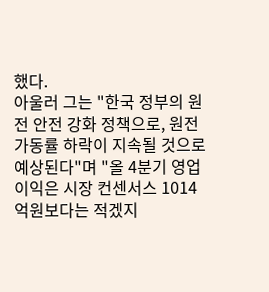했다.
아울러 그는 "한국 정부의 원전 안전 강화 정책으로, 원전 가동률 하락이 지속될 것으로 예상된다"며 "올 4분기 영업이익은 시장 컨센서스 1014억원보다는 적겠지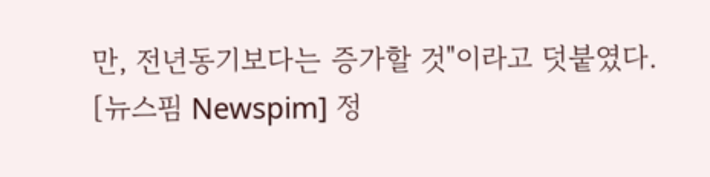만, 전년동기보다는 증가할 것"이라고 덧붙였다.
[뉴스핌 Newspim] 정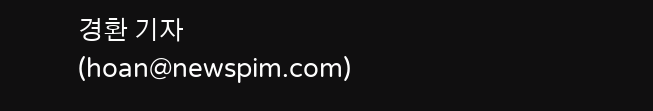경환 기자 (hoan@newspim.com)